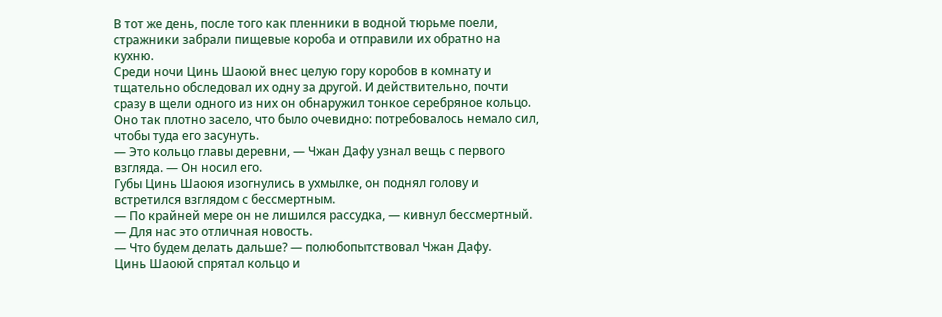В тот же день, после того как пленники в водной тюрьме поели, стражники забрали пищевые короба и отправили их обратно на кухню.
Среди ночи Цинь Шаоюй внес целую гору коробов в комнату и тщательно обследовал их одну за другой. И действительно, почти сразу в щели одного из них он обнаружил тонкое серебряное кольцо. Оно так плотно засело, что было очевидно: потребовалось немало сил, чтобы туда его засунуть.
— Это кольцо главы деревни, — Чжан Дафу узнал вещь с первого взгляда. — Он носил его.
Губы Цинь Шаоюя изогнулись в ухмылке, он поднял голову и встретился взглядом с бессмертным.
— По крайней мере он не лишился рассудка, — кивнул бессмертный. — Для нас это отличная новость.
— Что будем делать дальше? — полюбопытствовал Чжан Дафу.
Цинь Шаоюй спрятал кольцо и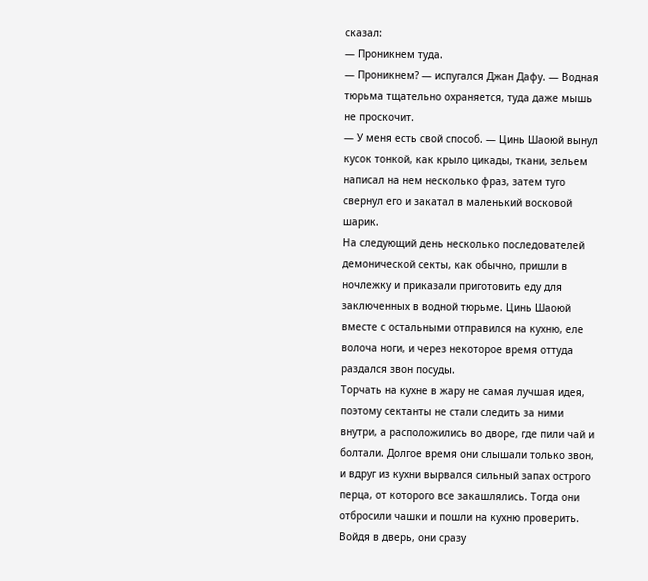сказал:
— Проникнем туда.
— Проникнем? — испугался Джан Дафу. — Водная тюрьма тщательно охраняется, туда даже мышь не проскочит.
— У меня есть свой способ. — Цинь Шаоюй вынул кусок тонкой, как крыло цикады, ткани, зельем написал на нем несколько фраз, затем туго свернул его и закатал в маленький восковой шарик.
На следующий день несколько последователей демонической секты, как обычно, пришли в ночлежку и приказали приготовить еду для заключенных в водной тюрьме. Цинь Шаоюй вместе с остальными отправился на кухню, еле волоча ноги, и через некоторое время оттуда раздался звон посуды.
Торчать на кухне в жару не самая лучшая идея, поэтому сектанты не стали следить за ними внутри, а расположились во дворе, где пили чай и болтали. Долгое время они слышали только звон, и вдруг из кухни вырвался сильный запах острого перца, от которого все закашлялись. Тогда они отбросили чашки и пошли на кухню проверить. Войдя в дверь, они сразу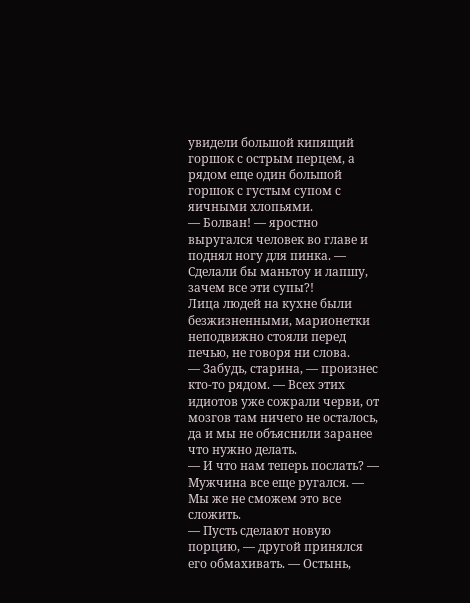увидели большой кипящий горшок с острым перцем, а рядом еще один большой горшок с густым супом с яичными хлопьями.
— Болван! — яростно выругался человек во главе и поднял ногу для пинка. — Сделали бы маньтоу и лапшу, зачем все эти супы?!
Лица людей на кухне были безжизненными, марионетки неподвижно стояли перед печью, не говоря ни слова.
— Забудь, старина, — произнес кто-то рядом. — Всех этих идиотов уже сожрали черви, от мозгов там ничего не осталось, да и мы не объяснили заранее что нужно делать.
— И что нам теперь послать? — Мужчина все еще ругался. — Мы же не сможем это все сложить.
— Пусть сделают новую порцию, — другой принялся его обмахивать. — Остынь,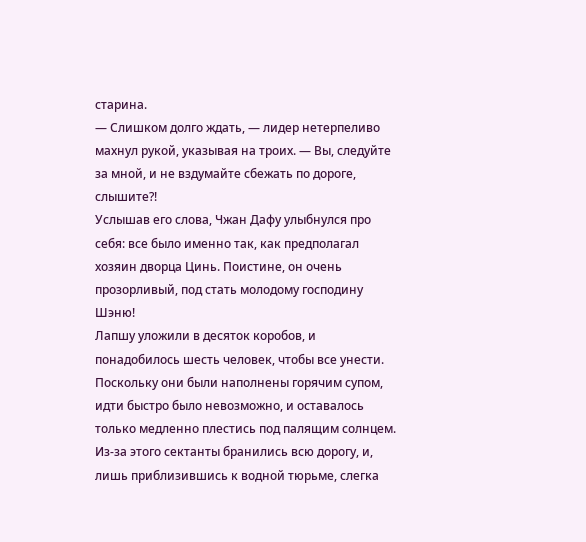старина.
— Слишком долго ждать, — лидер нетерпеливо махнул рукой, указывая на троих. — Вы, следуйте за мной, и не вздумайте сбежать по дороге, слышите?!
Услышав его слова, Чжан Дафу улыбнулся про себя: все было именно так, как предполагал хозяин дворца Цинь. Поистине, он очень прозорливый, под стать молодому господину Шэню!
Лапшу уложили в десяток коробов, и понадобилось шесть человек, чтобы все унести. Поскольку они были наполнены горячим супом, идти быстро было невозможно, и оставалось только медленно плестись под палящим солнцем. Из-за этого сектанты бранились всю дорогу, и, лишь приблизившись к водной тюрьме, слегка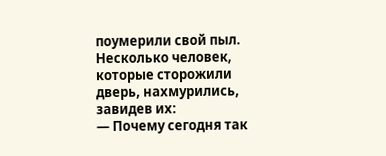поумерили свой пыл. Несколько человек, которые сторожили дверь, нахмурились, завидев их:
— Почему сегодня так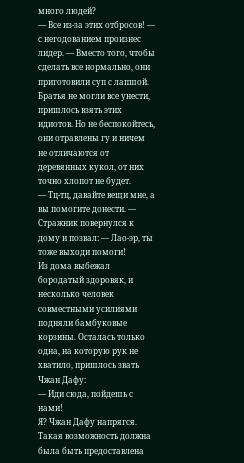много людей?
— Все из-за этих отбросов! — с негодованием произнес лидер. — Вместо того, чтобы сделать все нормально, они приготовили суп с лапшой. Братья не могли все унести, пришлось взять этих идиотов. Но не беспокойтесь, они отравлены гу и ничем не отличаются от деревянных кукол, от них точно хлопот не будет.
— Тц-тц, давайте вещи мне, а вы помогите донести. — Стражник повернулся к дому и позвал: — Лао-эр, ты тоже выходи помоги!
Из дома выбежал бородатый здоровяк, и несколько человек совместными усилиями подняли бамбуковые корзины. Осталась только одна, на которую рук не хватило, пришлось звать Чжан Дафу:
— Иди сюда, пойдешь с нами!
Я? Чжан Дафу напрягся. Такая возможность должна была быть предоставлена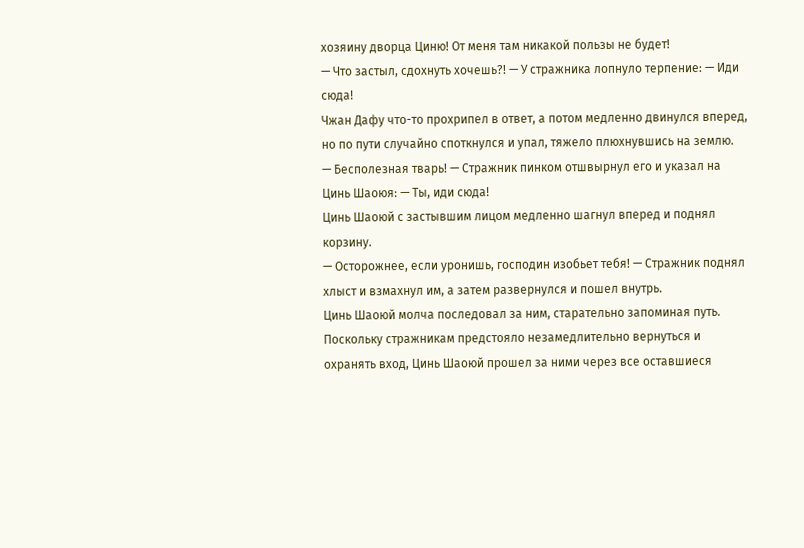хозяину дворца Циню! От меня там никакой пользы не будет!
— Что застыл, сдохнуть хочешь?! — У стражника лопнуло терпение: — Иди сюда!
Чжан Дафу что-то прохрипел в ответ, а потом медленно двинулся вперед, но по пути случайно споткнулся и упал, тяжело плюхнувшись на землю.
— Бесполезная тварь! — Стражник пинком отшвырнул его и указал на Цинь Шаоюя: — Ты, иди сюда!
Цинь Шаоюй с застывшим лицом медленно шагнул вперед и поднял корзину.
— Осторожнее, если уронишь, господин изобьет тебя! — Стражник поднял хлыст и взмахнул им, а затем развернулся и пошел внутрь.
Цинь Шаоюй молча последовал за ним, старательно запоминая путь. Поскольку стражникам предстояло незамедлительно вернуться и охранять вход, Цинь Шаоюй прошел за ними через все оставшиеся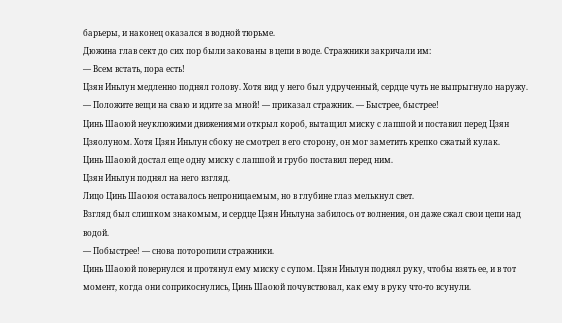барьеры, и наконец оказался в водной тюрьме.
Дюжина глав сект до сих пор были закованы в цепи в воде. Стражники закричали им:
— Всем встать, пора есть!
Цзян Иньлун медленно поднял голову. Хотя вид у него был удрученный, сердце чуть не выпрыгнуло наружу.
— Положите вещи на сваю и идите за мной! — приказал стражник. — Быстрее, быстрее!
Цинь Шаоюй неуклюжими движениями открыл короб, вытащил миску с лапшой и поставил перед Цзян Цзяолуном. Хотя Цзян Иньлун сбоку не смотрел в его сторону, он мог заметить крепко сжатый кулак.
Цинь Шаоюй достал еще одну миску с лапшой и грубо поставил перед ним.
Цзян Иньлун поднял на него взгляд.
Лицо Цинь Шаоюя оставалось непроницаемым, но в глубине глаз мелькнул свет.
Взгляд был слишком знакомым, и сердце Цзян Иньлуна забилось от волнения, он даже сжал свои цепи над водой.
— Побыстрее! — снова поторопили стражники.
Цинь Шаоюй повернулся и протянул ему миску с супом. Цзян Иньлун поднял руку, чтобы взять ее, и в тот момент, когда они соприкоснулись, Цинь Шаоюй почувствовал, как ему в руку что-то всунули.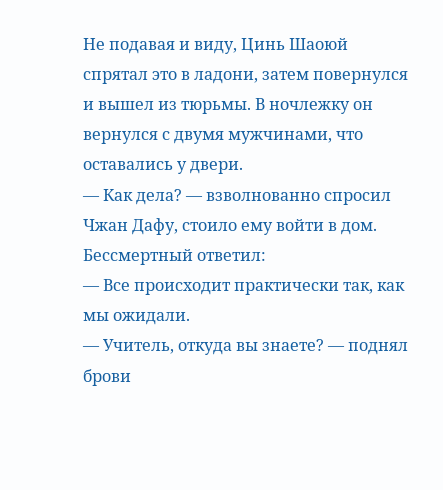Не подавая и виду, Цинь Шаоюй спрятал это в ладони, затем повернулся и вышел из тюрьмы. В ночлежку он вернулся с двумя мужчинами, что оставались у двери.
— Как дела? — взволнованно спросил Чжан Дафу, стоило ему войти в дом.
Бессмертный ответил:
— Все происходит практически так, как мы ожидали.
— Учитель, откуда вы знаете? — поднял брови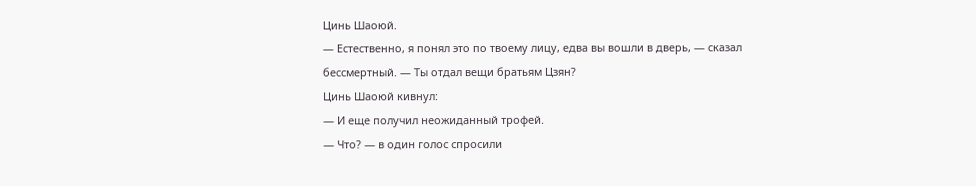Цинь Шаоюй.
— Естественно, я понял это по твоему лицу, едва вы вошли в дверь, — сказал бессмертный. — Ты отдал вещи братьям Цзян?
Цинь Шаоюй кивнул:
— И еще получил неожиданный трофей.
— Что? — в один голос спросили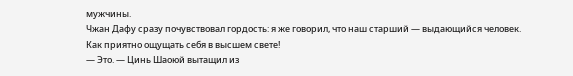мужчины.
Чжан Дафу сразу почувствовал гордость: я же говорил, что наш старший — выдающийся человек.
Как приятно ощущать себя в высшем свете!
— Это. — Цинь Шаоюй вытащил из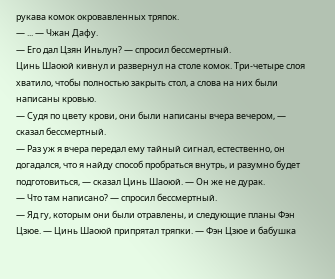рукава комок окровавленных тряпок.
— ... — Чжан Дафу.
— Его дал Цзян Иньлун? — спросил бессмертный.
Цинь Шаоюй кивнул и развернул на столе комок. Три-четыре слоя хватило, чтобы полностью закрыть стол, а слова на них были написаны кровью.
— Судя по цвету крови, они были написаны вчера вечером, — сказал бессмертный.
— Раз уж я вчера передал ему тайный сигнал, естественно, он догадался, что я найду способ пробраться внутрь, и разумно будет подготовиться, — сказал Цинь Шаоюй. — Он же не дурак.
— Что там написано? — спросил бессмертный.
— Яд гу, которым они были отравлены, и следующие планы Фэн Цзюе. — Цинь Шаоюй припрятал тряпки. — Фэн Цзюе и бабушка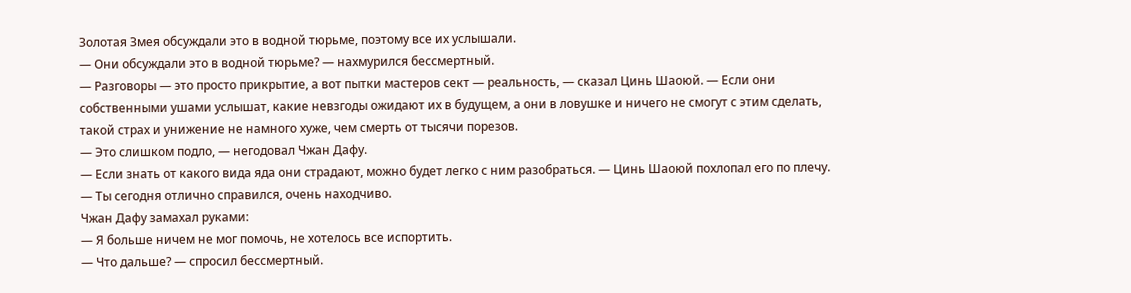Золотая Змея обсуждали это в водной тюрьме, поэтому все их услышали.
— Они обсуждали это в водной тюрьме? — нахмурился бессмертный.
— Разговоры — это просто прикрытие, а вот пытки мастеров сект — реальность, — сказал Цинь Шаоюй. — Если они собственными ушами услышат, какие невзгоды ожидают их в будущем, а они в ловушке и ничего не смогут с этим сделать, такой страх и унижение не намного хуже, чем смерть от тысячи порезов.
— Это слишком подло, — негодовал Чжан Дафу.
— Если знать от какого вида яда они страдают, можно будет легко с ним разобраться. — Цинь Шаоюй похлопал его по плечу. — Ты сегодня отлично справился, очень находчиво.
Чжан Дафу замахал руками:
— Я больше ничем не мог помочь, не хотелось все испортить.
— Что дальше? — спросил бессмертный.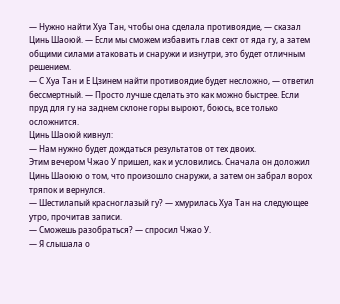— Нужно найти Хуа Тан, чтобы она сделала противоядие, — сказал Цинь Шаоюй. — Если мы сможем избавить глав сект от яда гу, а затем общими силами атаковать и снаружи и изнутри, это будет отличным решением.
— С Хуа Тан и Е Цзинем найти противоядие будет несложно, — ответил бессмертный. — Просто лучше сделать это как можно быстрее. Если пруд для гу на заднем склоне горы выроют, боюсь, все только осложнится.
Цинь Шаоюй кивнул:
— Нам нужно будет дождаться результатов от тех двоих.
Этим вечером Чжао У пришел, как и условились. Сначала он доложил Цинь Шаоюю о том, что произошло снаружи, а затем он забрал ворох тряпок и вернулся.
— Шестилапый красноглазый гу? — хмурилась Хуа Тан на следующее утро, прочитав записи.
— Сможешь разобраться? — спросил Чжао У.
— Я слышала о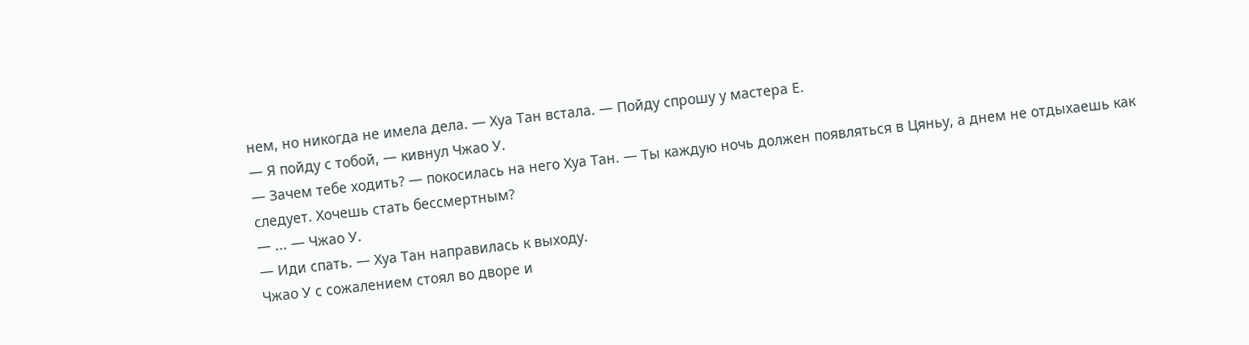нем, но никогда не имела дела. — Хуа Тан встала. — Пойду спрошу у мастера Е.
— Я пойду с тобой, — кивнул Чжао У.
— Зачем тебе ходить? — покосилась на него Хуа Тан. — Ты каждую ночь должен появляться в Цяньу, а днем не отдыхаешь как следует. Хочешь стать бессмертным?
— ... — Чжао У.
— Иди спать. — Хуа Тан направилась к выходу.
Чжао У с сожалением стоял во дворе и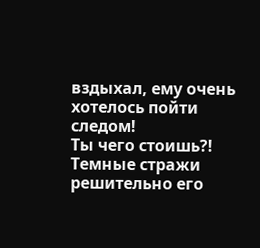вздыхал, ему очень хотелось пойти следом!
Ты чего стоишь?! Темные стражи решительно его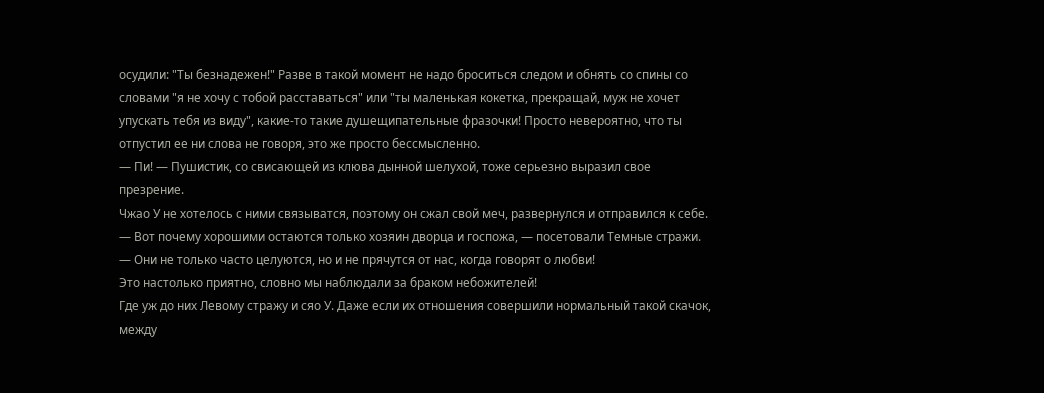осудили: "Ты безнадежен!" Разве в такой момент не надо броситься следом и обнять со спины со словами "я не хочу с тобой расставаться" или "ты маленькая кокетка, прекращай, муж не хочет упускать тебя из виду", какие-то такие душещипательные фразочки! Просто невероятно, что ты отпустил ее ни слова не говоря, это же просто бессмысленно.
— Пи! — Пушистик, со свисающей из клюва дынной шелухой, тоже серьезно выразил свое презрение.
Чжао У не хотелось с ними связыватся, поэтому он сжал свой меч, развернулся и отправился к себе.
— Вот почему хорошими остаются только хозяин дворца и госпожа, — посетовали Темные стражи. — Они не только часто целуются, но и не прячутся от нас, когда говорят о любви!
Это настолько приятно, словно мы наблюдали за браком небожителей!
Где уж до них Левому стражу и сяо У. Даже если их отношения совершили нормальный такой скачок, между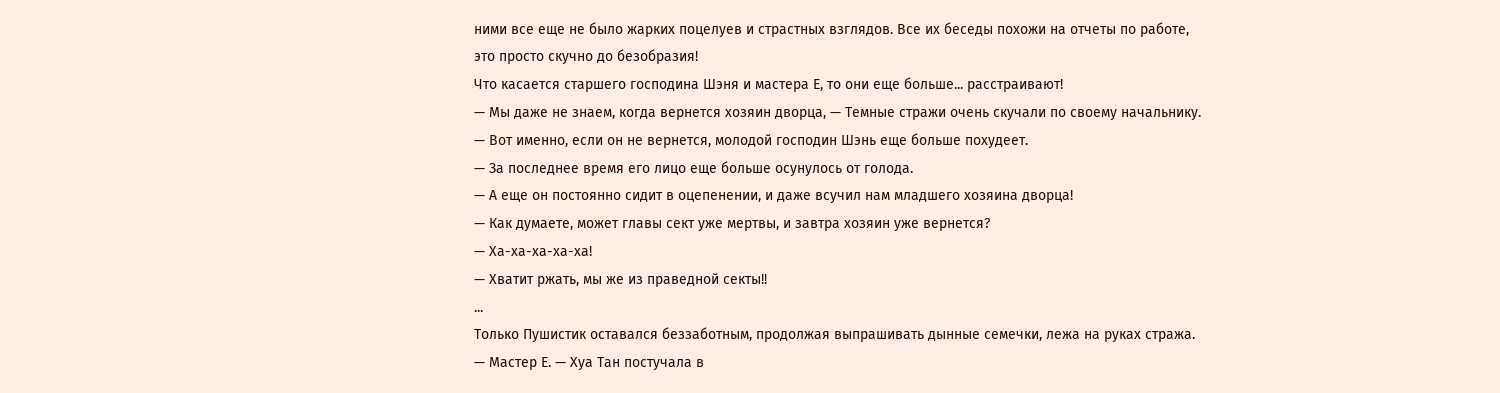ними все еще не было жарких поцелуев и страстных взглядов. Все их беседы похожи на отчеты по работе, это просто скучно до безобразия!
Что касается старшего господина Шэня и мастера Е, то они еще больше... расстраивают!
— Мы даже не знаем, когда вернется хозяин дворца, — Темные стражи очень скучали по своему начальнику.
— Вот именно, если он не вернется, молодой господин Шэнь еще больше похудеет.
— За последнее время его лицо еще больше осунулось от голода.
— А еще он постоянно сидит в оцепенении, и даже всучил нам младшего хозяина дворца!
— Как думаете, может главы сект уже мертвы, и завтра хозяин уже вернется?
— Ха-ха-ха-ха-ха!
— Хватит ржать, мы же из праведной секты!!
...
Только Пушистик оставался беззаботным, продолжая выпрашивать дынные семечки, лежа на руках стража.
— Мастер Е. — Хуа Тан постучала в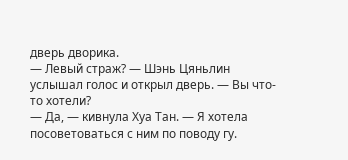дверь дворика.
— Левый страж? — Шэнь Цяньлин услышал голос и открыл дверь. — Вы что-то хотели?
— Да, — кивнула Хуа Тан. — Я хотела посоветоваться с ним по поводу гу.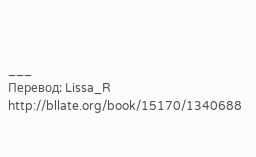___
Перевод: Lissa_R
http://bllate.org/book/15170/1340688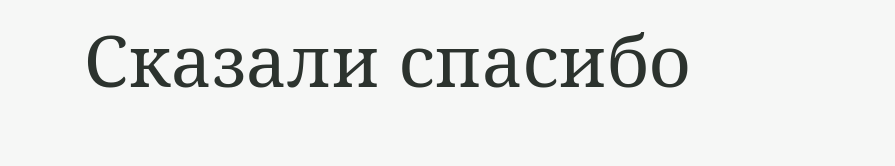Сказали спасибо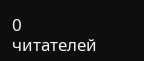0 читателей